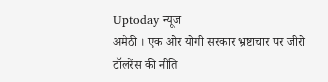Uptoday न्यूज
अमेठी । एक ओर योगी सरकार भ्रष्टाचार पर जीरो टॉलरेंस की नीति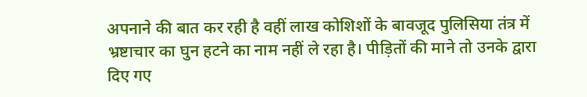अपनाने की बात कर रही है वहीं लाख कोशिशों के बावजूद पुलिसिया तंत्र में भ्रष्टाचार का घुन हटने का नाम नहीं ले रहा है। पीड़ितों की माने तो उनके द्वारा दिए गए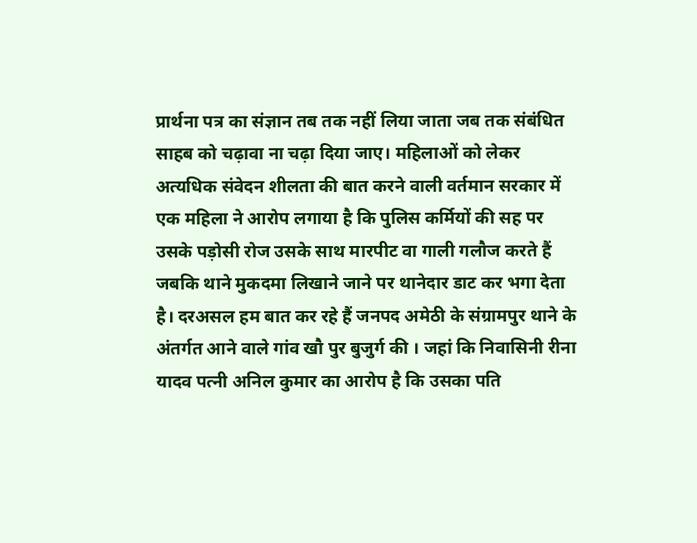प्रार्थना पत्र का संज्ञान तब तक नहीं लिया जाता जब तक संबंधित साहब को चढ़ावा ना चढ़ा दिया जाए। महिलाओं को लेकर अत्यधिक संवेदन शीलता की बात करने वाली वर्तमान सरकार में एक महिला ने आरोप लगाया है कि पुलिस कर्मियों की सह पर उसके पड़ोसी रोज उसके साथ मारपीट वा गाली गलौज करते हैं जबकि थाने मुकदमा लिखाने जाने पर थानेदार डाट कर भगा देता है। दरअसल हम बात कर रहे हैं जनपद अमेठी के संग्रामपुर थाने के अंतर्गत आने वाले गांव खौ पुर बुजुर्ग की । जहां कि निवासिनी रीना यादव पत्नी अनिल कुमार का आरोप है कि उसका पति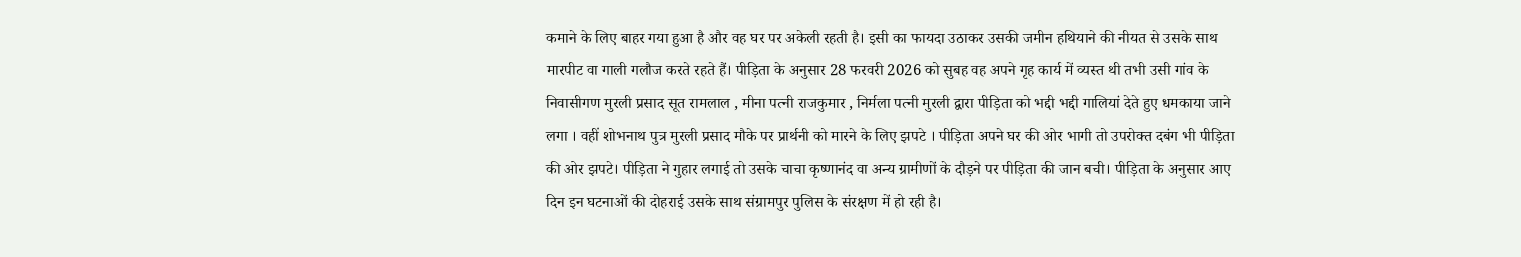कमाने के लिए बाहर गया हुआ है और वह घर पर अकेली रहती है। इसी का फायदा उठाकर उसकी जमीन हथियाने की नीयत से उसके साथ मारपीट वा गाली गलौज करते रहते हैं। पीड़िता के अनुसार 28 फरवरी 2026 को सुबह वह अपने गृह कार्य में व्यस्त थी तभी उसी गांव के निवासीगण मुरली प्रसाद सूत रामलाल , मीना पत्नी राजकुमार , निर्मला पत्नी मुरली द्वारा पीड़िता को भद्दी भद्दी गालियां देते हुए धमकाया जाने लगा । वहीं शोभनाथ पुत्र मुरली प्रसाद मौके पर प्रार्थनी को मारने के लिए झपटे । पीड़िता अपने घर की ओर भागी तो उपरोक्त दबंग भी पीड़िता की ओर झपटे। पीड़िता ने गुहार लगाई तो उसके चाचा कृष्णानंद वा अन्य ग्रामीणों के दौड़ने पर पीड़िता की जान बची। पीड़िता के अनुसार आए दिन इन घटनाओं की दोहराई उसके साथ संग्रामपुर पुलिस के संरक्षण में हो रही है।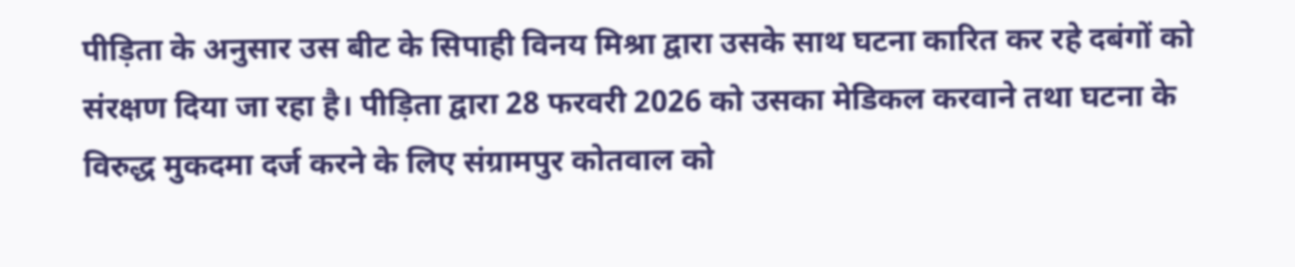पीड़िता के अनुसार उस बीट के सिपाही विनय मिश्रा द्वारा उसके साथ घटना कारित कर रहे दबंगों को संरक्षण दिया जा रहा है। पीड़िता द्वारा 28 फरवरी 2026 को उसका मेडिकल करवाने तथा घटना के विरुद्ध मुकदमा दर्ज करने के लिए संग्रामपुर कोतवाल को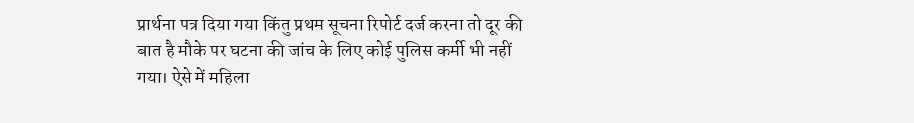प्रार्थना पत्र दिया गया किंतु प्रथम सूचना रिपोर्ट दर्ज करना तो दूर की बात है मौके पर घटना की जांच के लिए कोई पुलिस कर्मी भी नहीं गया। ऐसे में महिला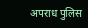अपराध पुलिस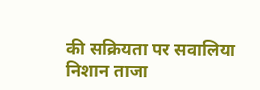की सक्रियता पर सवालिया निशान ताजा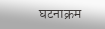घटनाक्रम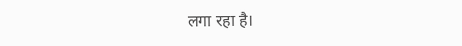लगा रहा है।